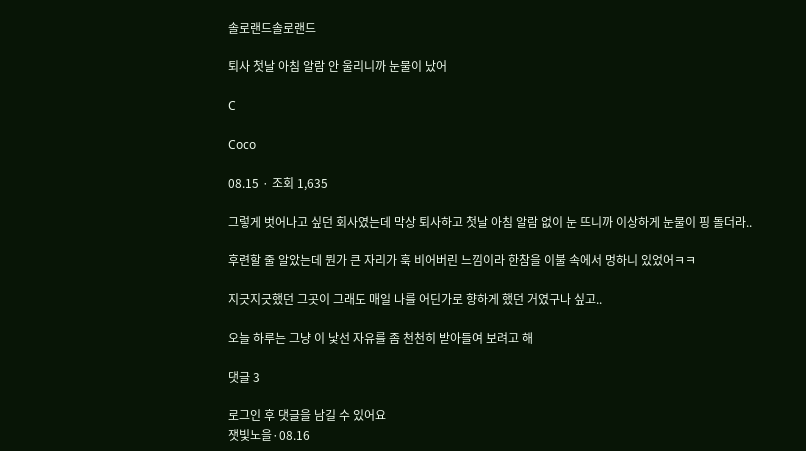솔로랜드솔로랜드

퇴사 첫날 아침 알람 안 울리니까 눈물이 났어

C

Coco

08.15 · 조회 1,635

그렇게 벗어나고 싶던 회사였는데 막상 퇴사하고 첫날 아침 알람 없이 눈 뜨니까 이상하게 눈물이 핑 돌더라..

후련할 줄 알았는데 뭔가 큰 자리가 훅 비어버린 느낌이라 한참을 이불 속에서 멍하니 있었어ㅋㅋ

지긋지긋했던 그곳이 그래도 매일 나를 어딘가로 향하게 했던 거였구나 싶고..

오늘 하루는 그냥 이 낯선 자유를 좀 천천히 받아들여 보려고 해

댓글 3

로그인 후 댓글을 남길 수 있어요
잿빛노을·08.16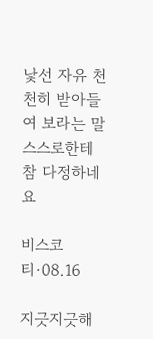낯선 자유 천천히 받아들여 보라는 말 스스로한테 참 다정하네요

비스코티·08.16

지긋지긋해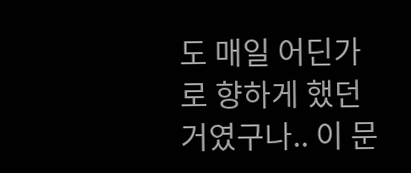도 매일 어딘가로 향하게 했던 거였구나.. 이 문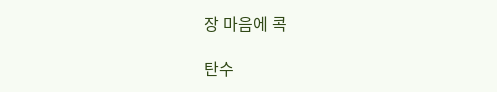장 마음에 콕

탄수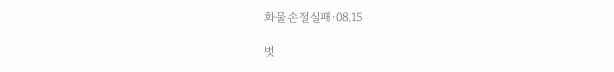화물손절실패·08.15

벗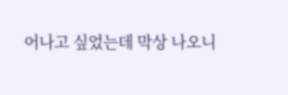어나고 싶었는데 막상 나오니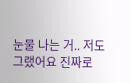눈물 나는 거.. 저도 그랬어요 진짜로